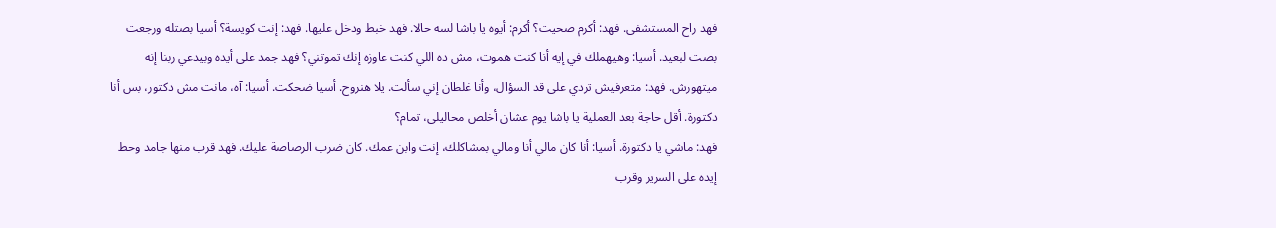فهد راح المستشفى. فهد: أكرم صحيت؟ أكرم: أيوه يا باشا لسه حالا. فهد خبط ودخل عليها. فهد: إنت كويسة؟ أسيا بصتله ورجعت بصت لبعيد. أسيا: وهيهملك في إيه أنا كنت هموت، مش ده اللي كنت عاوزه إنك تموتني؟ فهد جمد على أيده وبيدعي ربنا إنه ميتهورش. فهد: متعرفيش تردي على قد السؤال، وأنا غلطان إني سألت. يلا هنروح. أسيا ضحكت. أسيا: آه، مانت مش دكتور، بس أنا دكتورة. أقل حاجة بعد العملية يا باشا يوم عشان أخلص محاليلى، تمام؟
فهد: ماشي يا دكتورة. أسيا: أنا كان مالي أنا ومالي بمشاكلك، إنت وابن عمك. كان ضرب الرصاصة عليك. فهد قرب منها جامد وحط إيده على السرير وقرب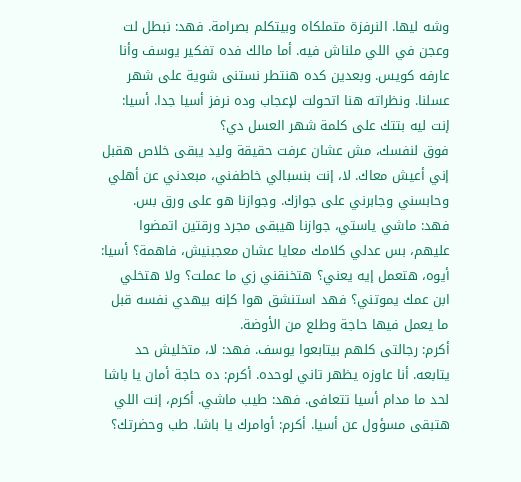وشه ليها. النرفزة متملكاه وبيتكلم بصرامة. فهد: نبطل لت وعجن في اللي ملناش فيه. أما مالك فده تفكير يوسف وأنا عارفه كويس. وبعدين كده هنتطر نستنى شوية على شهر عسلنا. ونظراته هنا اتحولت لإعجاب وده نرفز أسيا جدا. أسيا: إنت ليه بتتك على كلمة شهر العسل دي؟
فوق لنفسك، مش عشان عرفت حقيقة وليد يبقى خلاص هقبل إني أعيش معاك. لا، إنت بنسبالي خاطفني، مبعدني عن أهلي وحابسني وجابرني على جوازك. وجوازنا هو على ورق بس. فهد: ماشي ياستي، جوازنا هيبقى مجرد ورقتين اتمضوا عليهم، بس عدلي كلامك معايا عشان معجبنيش، فاهمة؟ أسيا: أيوه، هتعمل إيه يعني؟ هتخنقني زي ما عملت؟ ولا هتخلي ابن عمك يموتني؟ فهد استنشق هوا كإنه بيهدي نفسه قبل ما يعمل فيها حاجة وطلع من الأوضة.
أكرم: رجالتى كلهم بيتابعوا يوسف. فهد: لا، متخليش حد يتابعه. أنا عاوزه يظهر تاني لوحده. أكرم: ده حاجة أمان يا باشا لحد ما مدام أسيا تتعافى. فهد: طيب ماشي. أكرم، إنت اللي هتبقى مسؤول عن أسيا. أكرم: أوامرك يا باشا. طب وحضرتك؟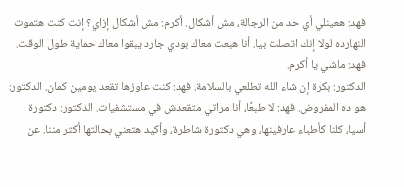فهد: هعينلي أي حد من الرجالة، مش أشكال. أكرم: مش أشكال إزاي؟ إنت كنت هتموت النهارده لولا إنك اتصلت بيا. أنا هبعت معاك بودي جارد يبقوا معاك حماية طول الوقت. فهد: ماشي يا أكرم.
الدكتور: بكرة إن شاء الله تطلعي بالسلامة. فهد: كنت عاوزها تقعد يومين كمان. الدكتور: هو ده المفروض. فهد: لا طبعًا، أنا مراتي متقعدش في مستشفيات. الدكتور: دكتورة أسيا، كلنا كأطباء عارفينها، وهي دكتورة شاطرة، وأكيد هتعني بحالتها أكتر مننا. عن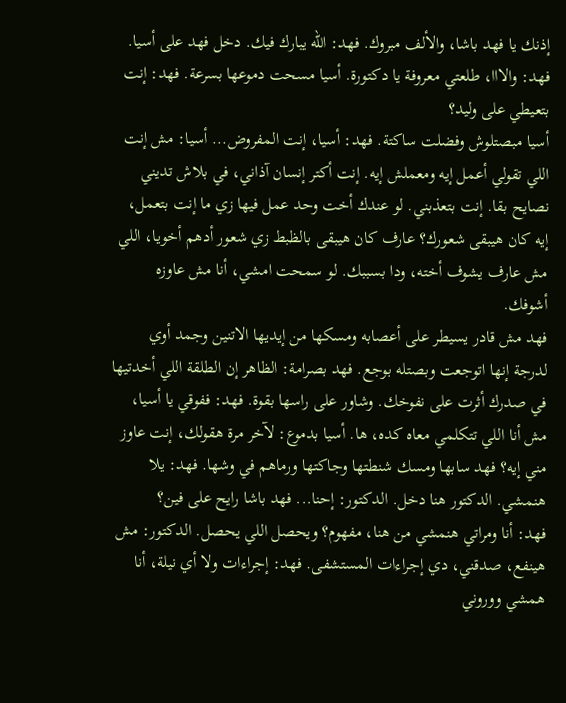إذنك يا فهد باشا، والألف مبروك. فهد: الله يبارك فيك. دخل فهد على أسيا. فهد: والااا، طلعتي معروفة يا دكتورة. أسيا مسحت دموعها بسرعة. فهد: إنت بتعيطي على وليد؟
أسيا مبصتلوش وفضلت ساكتة. فهد: أسيا، إنت المفروض... أسيا: مش إنت اللي تقولي أعمل إيه ومعملش إيه. إنت أكتر إنسان آذاني، في بلاش تديني نصايح بقا. إنت بتعذبني. لو عندك أخت وحد عمل فيها زي ما إنت بتعمل، إيه كان هيبقى شعورك؟ عارف كان هيبقى بالظبط زي شعور أدهم أخويا، اللي مش عارف يشوف أخته، ودا بسببك. لو سمحت امشي، أنا مش عاوزه أشوفك.
فهد مش قادر يسيطر على أعصابه ومسكها من إيديها الاتنين وجمد أوي لدرجة إنها اتوجعت وبصتله بوجع. فهد بصرامة: الظاهر إن الطلقة اللي أخدتيها في صدرك أثرت على نفوخك. وشاور على راسها بقوة. فهد: ففوقي يا أسيا، مش أنا اللي تتكلمي معاه كده، ها. أسيا بدموع: لآخر مرة هقولك، إنت عاوز مني إيه؟ فهد سابها ومسك شنطتها وجاكتها ورماهم في وشها. فهد: يلا هنمشي. الدكتور هنا دخل. الدكتور: إحنا... فهد باشا رايح على فين؟
فهد: أنا ومراتي هنمشي من هنا، مفهوم؟ ويحصل اللي يحصل. الدكتور: مش هينفع، صدقني، دي إجراءات المستشفى. فهد: إجراءات ولا أي نيلة، أنا همشي ووروني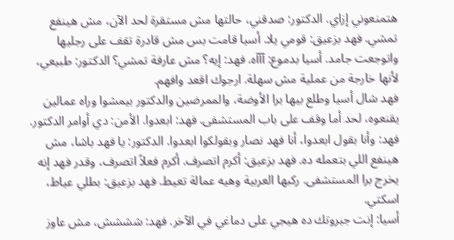هتمنعوني إزاي. الدكتور: صدقني، حالتها مش مستقرة لحد الآن، مش هينفع تمشي. فهد بزعيق: قومي يلا. أسيا قامت بس مش قادرة تقف على رجليها واتوجعت جامد. أسيا بدموع: آآآه. فهد: إيه؟ مش عارفة تمشي؟ الدكتور: طبيعي، لأنها خارجة من عملية مش سهلة. ارجوك اقعد وافهم.
فهد شال أسيا وطلع بيها برا الأوضة، والممرضين والدكتور بيمشوا وراه عمالين يقنعوه، لحد أما وقف على باب المستشفى. فهد: ابعدوا. الأمن: دي أوامر الدكتور. فهد: وأنا بقول ابعدوا، أنا فهد نصار وبقولكوا ابعدوا. الدكتور: يا فهد باشا، مش هينفع اللي بتعمله ده. فهد بزعيق: أكرم اتصرف. أكرم فعلاً اتصرف، وقدر فهد إنه يخرج برا المستشفى. ركبها العربية وهيه عمالة تعيط. فهد بزعيق: بطلي عياط، اسكتي.
أسيا: إنت جبروتك ده هيجي على دماغي في الآخر. فهد: شششش، مش عاوز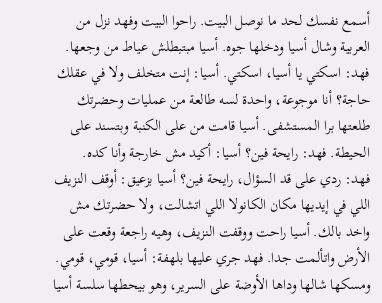أسمع نفسك لحد ما نوصل البيت. راحوا البيت وفهد نزل من العربية وشال أسيا ودخلها جوه. أسيا مبتبطلش عياط من وجعها. فهد: اسكتي يا أسيا، اسكتي. أسيا: إنت متخلف ولا في عقلك حاجة؟ أنا موجوعة، واحدة لسه طالعة من عمليات وحضرتك طلعتها برا المستشفى. أسيا قامت من على الكنبة وبتسند على الحيطة. فهد: رايحة فين؟ أسيا: أكيد مش خارجة وأنا كده.
فهد: ردي على قد السؤال، رايحة فين؟ أسيا بزعيق: أوقف النزيف اللي في إيديها مكان الكانولا اللي اتشالت، ولا حضرتك مش واخد بالك. أسيا راحت ووقفت النزيف، وهيه راجعة وقعت على الأرض واتألمت جدا. فهد جري عليها بلهفة: أسيا، قومي، قومي. ومسكها شالها وداها الأوضة على السرير، وهو بيحطها سلسة أسيا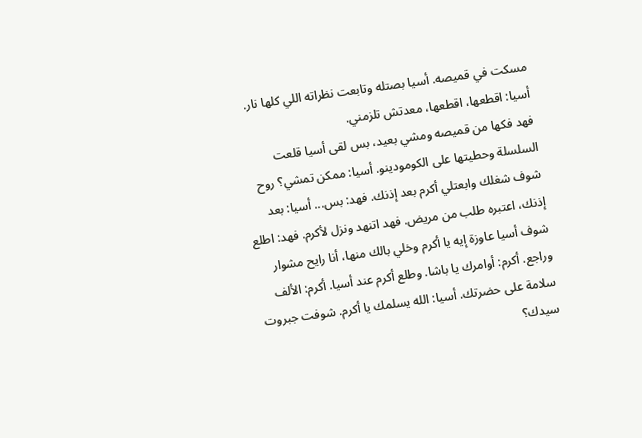مسكت في قميصه. أسيا بصتله وتابعت نظراته اللي كلها نار. أسيا: اقطعها، اقطعها، معدتش تلزمني.
فهد فكها من قميصه ومشي بعيد، بس لقى أسيا قلعت السلسلة وحطيتها على الكومودينو. أسيا: ممكن تمشي؟ روح شوف شغلك وابعتلي أكرم بعد إذنك. فهد: بس... أسيا: بعد إذنك، اعتبره طلب من مريض. فهد اتنهد ونزل لأكرم. فهد: اطلع شوف أسيا عاوزة إيه يا أكرم وخلي بالك منها، أنا رايح مشوار وراجع. أكرم: أوامرك يا باشا. وطلع أكرم عند أسيا. أكرم: الألف سلامة على حضرتك. أسيا: الله يسلمك يا أكرم. شوفت جبروت سيدك؟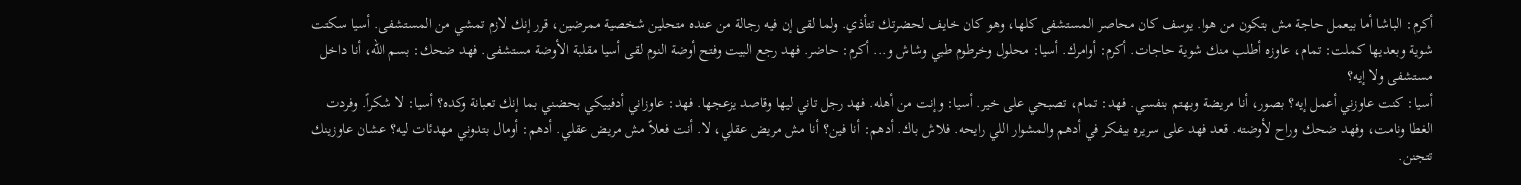أكرم: الباشا أما بيعمل حاجة مش بتكون من هوا. يوسف كان محاصر المستشفى كلها، وهو كان خايف لحضرتك تتأذي. ولما لقى إن فيه رجالة من عنده متحلين شخصية ممرضين، قرر إنك لازم تمشي من المستشفى. أسيا سكتت شوية وبعديها كملت: تمام، عاوزه أطلب منك شوية حاجات. أكرم: أوامرك. أسيا: محلول وخرطوم طبي وشاش و... أكرم: حاضر. فهد رجع البيت وفتح أوضة النوم لقى أسيا مقلبة الأوضة مستشفى. فهد ضحك: بسم الله، أنا داخل مستشفى ولا إيه؟
أسيا: كنت عاوزني أعمل إيه؟ بصور، أنا مريضة وبهتم بنفسي. فهد: تمام، تصبحي على خير. أسيا: وإنت من أهله. فهد رجل تاني ليها وقاصد يزعجها. فهد: عاوزاني أدفييكي بحضني بما إنك تعبانة وكده؟ أسيا: لا شكراً. وفردت الغطا ونامت، وفهد ضحك وراح لأوضته. قعد فهد على سريره بيفكر في أدهم والمشوار اللي رايحه. فلاش باك. أدهم: أنا فين؟ أنا مش مريض عقلي، لا. أنت فعلاً مش مريض عقلي. أدهم: أومال بتدوني مهدئات ليه؟ عشان عاوزينك تتجنن.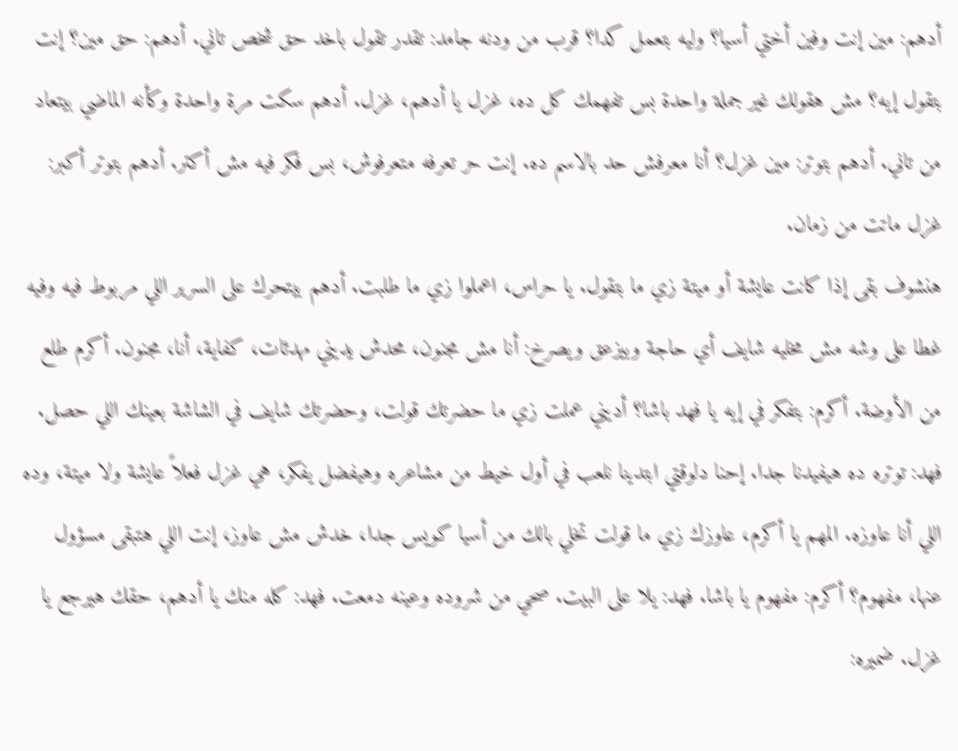أدهم: مين إنت وفين أختي أسيا؟ وليه بتعمل كدا؟ قرب من ودنه جامد: تقدر تقول باخد حق شخص تاني. أدهم: حق مين؟ إنت بتقول إيه؟ مش هقولك غير جملة واحدة بس تفهمك كل ده، غزل يا أدهم، غزل. أدهم سكت مرة واحدة وكأنه الماضي بيتعاد من تاني. أدهم بتوتر: مين غزل؟ أنا معرفش حد بالاسم ده. إنت حر تعرفه متعرفوش، بس فكر فيه مش أكتر. أدهم بتوتر أكبر: غزل ماتت من زمان.
هنشوف بقى إذا كانت عايشة أو ميتة زي ما بتقول. يا حراس، اعملوا زي ما طلبت. أدهم بيتحرك على السرير اللي مربوط فيه وفيه غطا على وشه مش مخليه شايف أي حاجة وبيزعق ويصرخ: أنا مش مجنون، محدش يديني مهدئات، كفاية، أنا، مجنون. أكرم طلع من الأوضة. أكرم: بتفكر في إيه يا فهد باشا؟ أديني عملت زي ما حضرتك قولت، وحضرتك شايف في الشاشة بعينك اللي حصل.
فهد: توتره ده هيفيدنا جدا. إحنا دلوقتي ابتدينا نلعب في أول خيط من مشاعره وهيفضل يفكر، هي غزل فعلاً عايشة ولا ميتة، وده اللي أنا عاوزه. المهم يا أكرم، عاوزك زي ما قولت تخلي بالك من أسيا كويس جدا، خدش مش عاوز، إنت اللي هتبقى مسؤول عنها، مفهوم؟ أكرم: مفهوم يا باشا. فهد: يلا على البيت. صحي من شروده وعينه دمعت. فهد: كله منك يا أدهم، حقك هيرجع يا غزل. ضميره: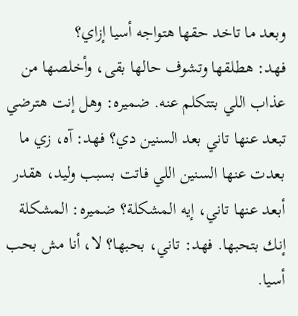وبعد ما تاخد حقها هتواجه أسيا إزاي؟
فهد: هطلقها وتشوف حالها بقى، وأخلصها من عذاب اللي بتتكلم عنه. ضميره: وهل إنت هترضي تبعد عنها تاني بعد السنين دي؟ فهد: آه، زي ما بعدت عنها السنين اللي فاتت بسبب وليد، هقدر أبعد عنها تاني، إيه المشكلة؟ ضميره: المشكلة إنك بتحبها. فهد: تاني، بحبها؟ لا، أنا مش بحب أسيا.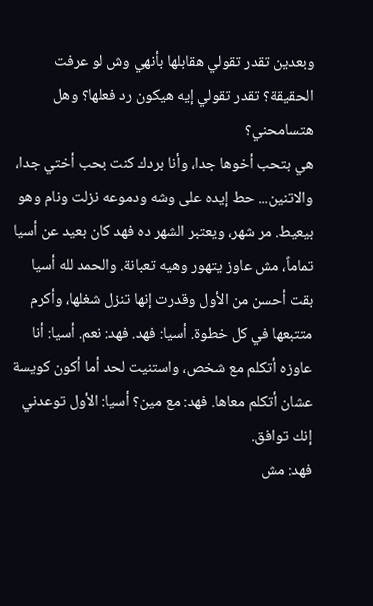وبعدين تقدر تقولي هقابلها بأنهي وش لو عرفت الحقيقة؟ تقدر تقولي إيه هيكون رد فعلها؟ وهل هتسامحني؟
هي بتحب أخوها جدا، وأنا بردك كنت بحب أختي جدا، والاتنين... حط إيده على وشه ودموعه نزلت ونام وهو بيعيط. مر شهر، ويعتبر الشهر ده فهد كان بعيد عن أسيا تماماً، مش عاوز يتهور وهيه تعبانة. والحمد لله أسيا بقت أحسن من الأول وقدرت إنها تنزل شغلها، وأكرم متتبعها في كل خطوة. أسيا: فهد. فهد: نعم. أسيا: أنا عاوزه أتكلم مع شخص، واستنيت لحد أما أكون كويسة عشان أتكلم معاها. فهد: مع مين؟ أسيا: الأول توعدني إنك توافق.
فهد: مش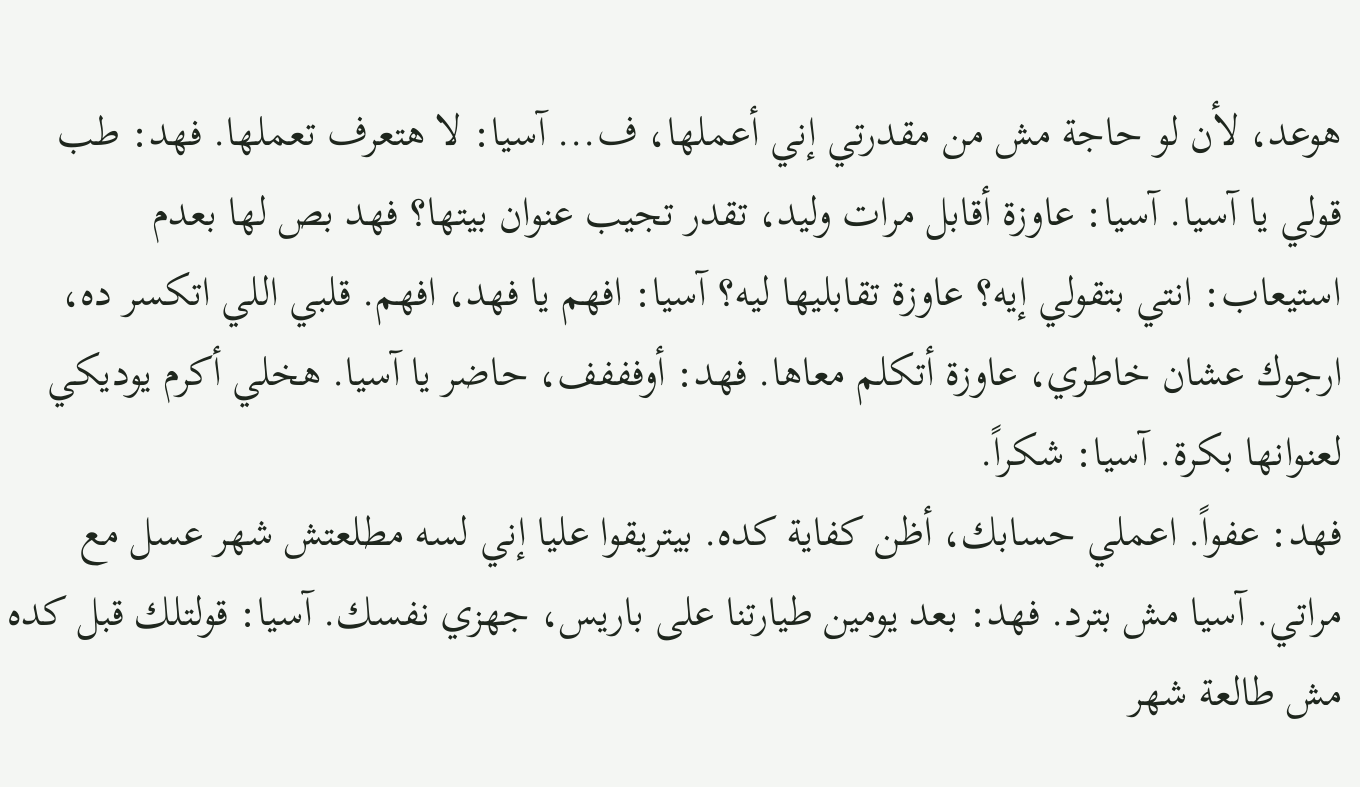هوعد، لأن لو حاجة مش من مقدرتي إني أعملها، ف... آسيا: لا هتعرف تعملها. فهد: طب قولي يا آسيا. آسيا: عاوزة أقابل مرات وليد، تقدر تجيب عنوان بيتها؟ فهد بص لها بعدم استيعاب: انتي بتقولي إيه؟ عاوزة تقابليها ليه؟ آسيا: افهم يا فهد، افهم. قلبي اللي اتكسر ده، ارجوك عشان خاطري، عاوزة أتكلم معاها. فهد: أوفففف، حاضر يا آسيا. هخلي أكرم يوديكي لعنوانها بكرة. آسيا: شكراً.
فهد: عفواً. اعملي حسابك، أظن كفاية كده. بيتريقوا عليا إني لسه مطلعتش شهر عسل مع مراتي. آسيا مش بترد. فهد: بعد يومين طيارتنا على باريس، جهزي نفسك. آسيا: قولتلك قبل كده مش طالعة شهر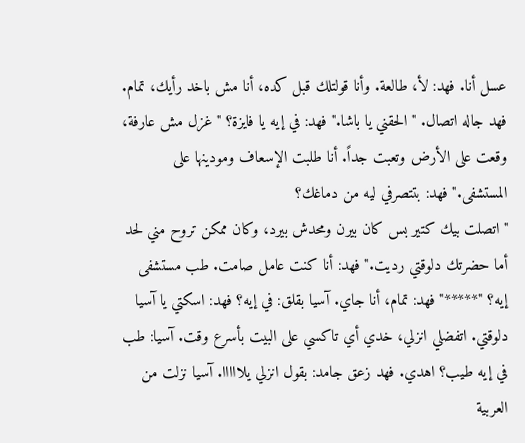عسل أنا. فهد: لأ، طالعة. وأنا قولتلك قبل كده، أنا مش باخد رأيك، تمام. فهد جاله اتصال. "الحقني يا باشا." فهد: في إيه يا فايزة؟ "غزل مش عارفة، وقعت على الأرض وتعبت جداً. أنا طلبت الإسعاف ومودينها على المستشفى." فهد: بتتصرفي ليه من دماغك؟
"اتصلت بيك كتير بس كان بيرن ومحدش بيرد، وكان ممكن تروح مني لحد أما حضرتك دلوقتي رديت." فهد: أنا كنت عامل صامت. طب مستشفى إيه؟ "*****" فهد: تمام، أنا جاي. آسيا بقلق: في إيه؟ فهد: اسكتي يا آسيا دلوقتي. اتفضلي انزلي، خدي أي تاكسي على البيت بأسرع وقت. آسيا: طب في إيه طيب؟ اهدي. فهد زعق جامد: بقول انزلي يلااااا. آسيا نزلت من العربية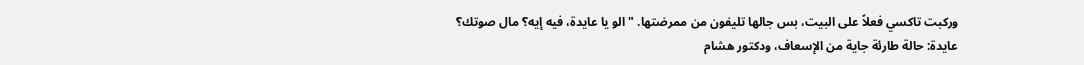وركبت تاكسي فعلاً على البيت، بس جالها تليفون من ممرضتها. "الو يا عايدة، فيه إيه؟ مال صوتك؟
عايدة: حالة طارئة جاية من الإسعاف، ودكتور هشام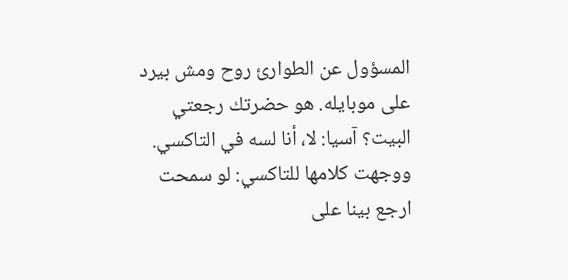المسؤول عن الطوارئ روح ومش بيرد على موبايله. هو حضرتك رجعتي البيت؟ آسيا: لا، أنا لسه في التاكسي. ووجهت كلامها للتاكسي: لو سمحت ارجع بينا على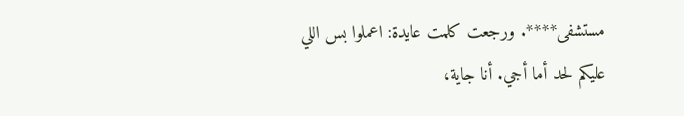مستشفى****. ورجعت كلمت عايدة: اعملوا بس اللي عليكم لحد أما أجي. أنا جاية،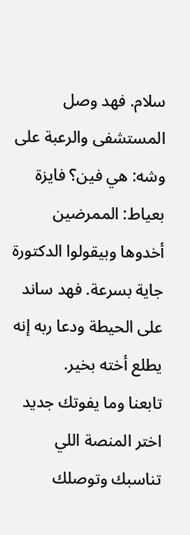سلام. فهد وصل المستشفى والرعبة على وشه: هي فين؟ فايزة بعياط: الممرضين أخدوها وبيقولوا الدكتورة جاية بسرعة. فهد ساند على الحيطة ودعا ربه إنه يطلع أخته بخير.
تابعنا وما يفوتك جديد
اختر المنصة اللي تناسبك وتوصلك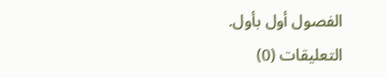الفصول أول بأول.
التعليقات (0)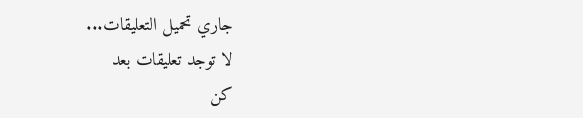جاري تحميل التعليقات...
لا توجد تعليقات بعد
كن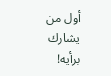أول من يشارك برأيه!